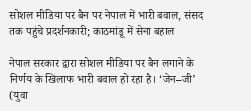सोशल मीडिया पर बैन पर नेपाल में भारी बवाल, संसद तक पहुंचे प्रदर्शनकारी; काठमांडू में सेना बहाल

नेपाल सरकार द्वारा सोशल मीडिया पर बैन लगाने के निर्णय के खिलाफ भारी बवाल हो रहा है। ‘जेन–जी’ (युवा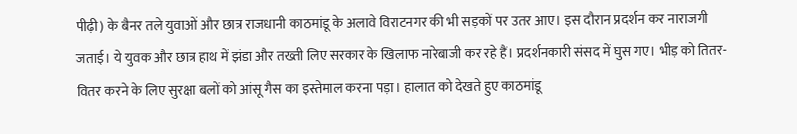पीढ़ी) के बैनर तले युवाओं और छात्र राजधानी काठमांडू के अलावे विराटनगर की भी सड़कों पर उतर आए। इस दौरान प्रदर्शन कर नाराजगी जताई। ये युवक और छात्र हाथ में झंडा और तख्ती लिए सरकार के खिलाफ नारेबाजी कर रहे हैं। प्रदर्शनकारी संसद में घुस गए। भीड़ को तितर-वितर करने के लिए सुरक्षा बलों को आंसू गैस का इस्तेमाल करना पड़ा। हालात को देखते हुए काठमांडू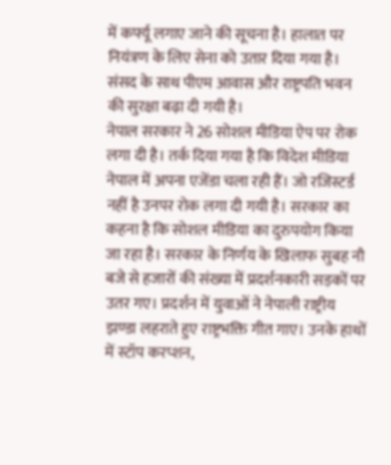में कर्फ्यू लगाए जाने की सूचना है। हालात पर नियंत्रण के लिए सेना को उतार दिया गया है। संसद के साथ पीएम आवास और राष्ट्रपति भवन की सुरक्षा बढ़ा दी गयी है।
नेपाल सरकार ने 26 सोशल मीडिया ऐप पर रोक लगा दी है। तर्क दिया गया है कि विदेश मीडिया नेपाल में अपना एजेंडा चला रही हैं। जो रजिस्टर्ड नहीं है उनपर रोक लगा दी गयी है। सरकार का कहना है कि सोशल मीडिया का दुरुपयोग किया जा रहा है। सरकार के निर्णय के खिलाफ सुबह नौ बजे से हजारों की संख्या में प्रदर्शनकारी सड़कों पर उतर गए। प्रदर्शन में युवाओं ने नेपाली राष्ट्रीय झण्डा लहराते हुए राष्ट्रभक्ति गीत गाए। उनके हाथों में स्टॉप करप्शन,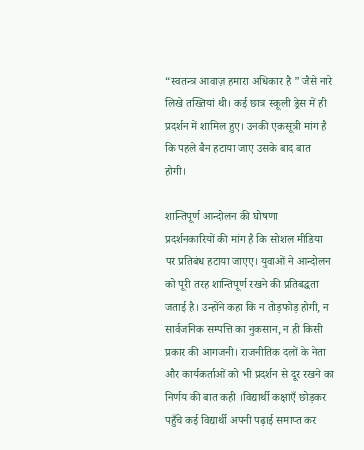“स्वतन्त्र आवाज़ हमारा अधिकार है ” जैसे नारे लिखे तख्तियां थी। कई छात्र स्कूली ड्रेस में ही प्रदर्शन में शामिल हुए। उनकी एकसूत्री मांग है कि पहले बैन हटाया जाए उसके बाद बात होगी।

शान्तिपूर्ण आन्दोलन की घोषणा
प्रदर्शनकारियों की मांग है कि सोशल मीडिया पर प्रतिबंध हटाया जाएए। युवाओं ने आन्दोलन को पूरी तरह शान्तिपूर्ण रखने की प्रतिबद्धता जताई है। उन्होंने कहा कि न तोड़फोड़ होगी, न सार्वजनिक सम्पत्ति का नुकसान, न ही किसी प्रकार की आगजनी। राजनीतिक दलों के नेता और कार्यकर्ताओं को भी प्रदर्शन से दूर रखने का निर्णय की बात कही ।विद्यार्थी कक्षाएँ छोड़कर पहुँचे कई विद्यार्थी अपनी पढ़ाई समाप्त कर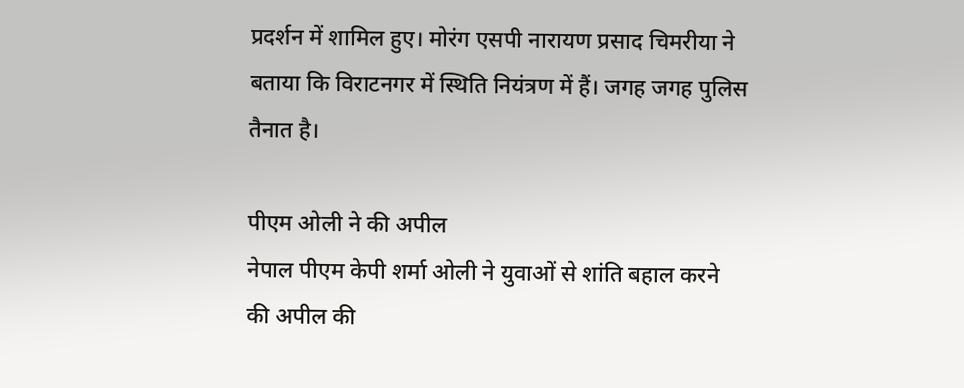प्रदर्शन में शामिल हुए। मोरंग एसपी नारायण प्रसाद चिमरीया ने बताया कि विराटनगर में स्थिति नियंत्रण में हैं। जगह जगह पुलिस तैनात है।

पीएम ओली ने की अपील
नेपाल पीएम केपी शर्मा ओली ने युवाओं से शांति बहाल करने की अपील की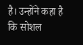है। उन्होंने कहा है कि सोशल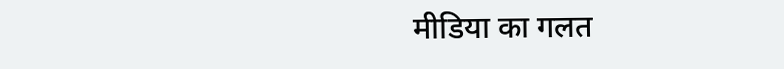मीडिया का गलत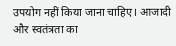उपयोग नहीं किया जाना चाहिए। आजादी और स्वतंत्रता का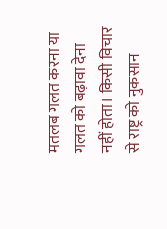मतलब गलत करना या गलत को बढ़ावा देना नहीं होता। किसी विचार से राष्ट्र को नुकसान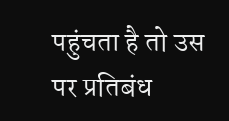पहुंचता है तो उस पर प्रतिबंध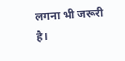लगना भी जरूरी है।